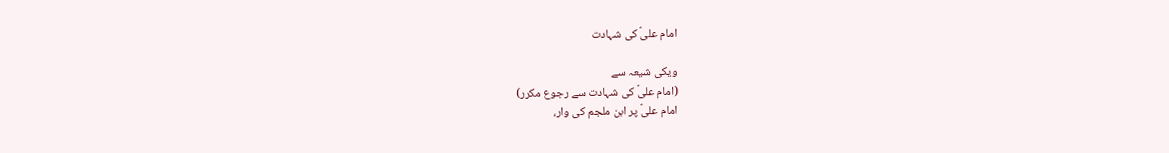امام علی‌ؑ کی شہادت

ویکی شیعہ سے
(امام علیؑ کی شہادت سے رجوع مکرر)
امام علیؑ پر ابن ملجم کی وار،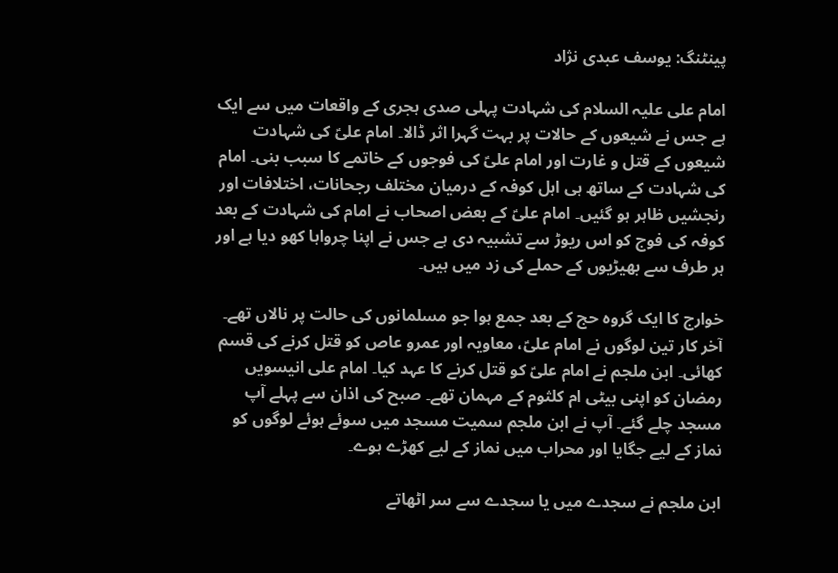پینٹنگ: یوسف عبدی نژاد

امام علی علیہ السلام کی شہادت پہلی صدی ہجری کے واقعات میں سے ایک ہے جس نے شیعوں کے حالات پر بہت گہرا اثر ڈالا۔ امام علیؑ کی شہادت شیعوں کے قتل و غارت اور امام علیؑ کی فوجوں کے خاتمے کا سبب بنی۔ امام کی شہادت کے ساتھ ہی اہل کوفہ کے درمیان مختلف رجحانات، اختلافات اور رنجشیں ظاہر ہو گئیں۔ امام علیؑ کے بعض اصحاب نے امام کی شہادت کے بعد کوفہ کی فوج کو اس ریوڑ سے تشبیہ دی ہے جس نے اپنا چرواہا کھو دیا ہے اور ہر طرف سے بھیڑیوں کے حملے کی زد میں ہیں۔

خوارج کا ایک گروہ حج کے بعد جمع ہوا جو مسلمانوں کی حالت پر نالاں تھے۔ آخر کار تین لوگوں نے امام علیؑ، معاویہ اور عمرو عاص کو قتل کرنے کی قسم کھائی۔ ابن ملجم نے امام علیؑ کو قتل کرنے کا عہد کیا۔ امام علی انیسویں رمضان کو اپنی بیٹی ام کلثوم کے مہمان تھے۔ صبح کی اذان سے پہلے آپ مسجد چلے گئے۔ آپ نے ابن ملجم سمیت مسجد میں سوئے ہوئے لوگوں کو نماز کے لیے جگایا اور محراب میں نماز کے لیے کھڑے ہوے۔

ابن ملجم نے سجدے میں یا سجدے سے سر اٹھاتے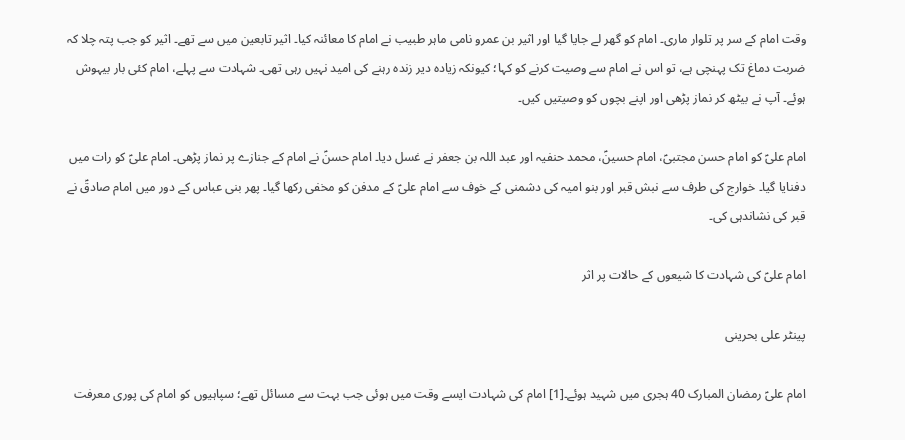وقت امام کے سر پر تلوار ماری۔ امام کو گھر لے جایا گیا اور اثیر بن عمرو نامی ماہر طبیب نے امام کا معائنہ کیا۔ اثیر تابعین میں سے تھے۔ اثیر کو جب پتہ چلا کہ ضربت دماغ تک پہنچی ہے، تو اس نے امام سے وصیت کرنے کو کہا؛ کیونکہ زیادہ دیر زندہ رہنے کی امید نہیں رہی تھی۔ شہادت سے پہلے، امام کئی بار بیہوش ہوئے۔ آپ نے بیٹھ کر نماز پڑھی اور اپنے بچوں کو وصیتیں کیں۔

امام علیؑ کو امام حسن مجتبیؑ، امام حسینؑ، محمد حنفیہ اور عبد اللہ بن جعفر نے غسل دیا۔ امام حسنؑ نے امام کے جنازے پر نماز پڑھی۔ امام علیؑ کو رات میں دفنایا گیا۔ خوارج کی طرف سے نبش قبر اور بنو امیہ کی دشمنی کے خوف سے امام علیؑ کے مدفن کو مخفی رکھا گیا۔ پھر بنی عباس کے دور میں امام صادقؑ نے قبر کی نشاندہی کی۔

امام علیؑ کی شہادت کا شیعوں کے حالات پر اثر

پینٹر علی بحرینی

امام علیؑ رمضان المبارک 40 ہجری میں شہید ہوئے۔[1] امام کی شہادت ایسے وقت میں ہوئی جب بہت سے مسائل تھے؛ سپاہیوں کو امام کی پوری معرفت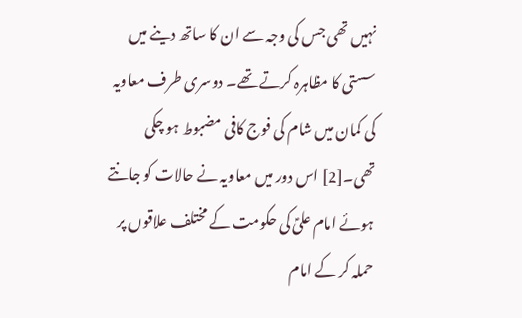نہیں تھی جس کی وجہ سے ان کا ساتھ دینے میں سستی کا مظاہرہ کرتے تھے۔ دوسری طرف معاویہ کی کمان میں شام کی فوج کافی مضبوط ہو چکی تھی۔[2] اس دور میں معاویہ نے حالات کو جانتے ہوئے امام علیؑ کی حکومت کے مختلف علاقوں پر حملہ کر کے امام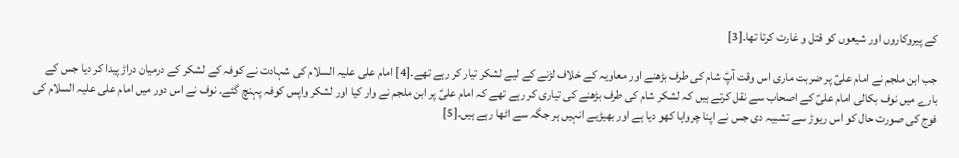کے پیروکاروں اور شیعوں کو قتل و غارت کرتا تھا۔[3]

جب ابن ملجم نے امام علیؑ پر ضربت ماری اس وقت آپؑ شام کی طرف بڑھنے اور معاویہ کے خلاف لڑنے کے لیے لشکر تیار کر رہے تھے۔[4] امام علی علیہ السلام کی شہادت نے کوفہ کے لشکر کے درمیان دراڑ پیدا کر دیا جس کے بارے میں نوف بکالی امام علیؑ کے اصحاب سے نقل کرتے ہیں کہ لشکر شام کی طرف بڑھنے کی تیاری کر رہے تھے کہ امام علیؑ پر ابن ملجم نے وار کیا اور لشکر واپس کوفہ پہنچ گئے۔ نوف نے اس دور میں امام علی علیہ السلام کی فوج کی صورت حال کو اس ریوڑ سے تشبیہ دی جس نے اپنا چرواہا کھو دیا ہے اور بھیڑیے انہیں ہر جگہ سے اٹھا رہے ہیں۔[5]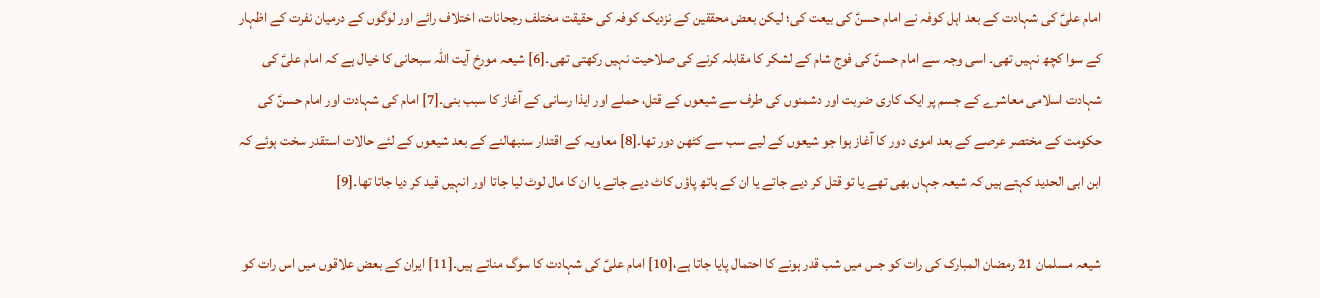امام علیؑ کی شہادت کے بعد اہل کوفہ نے امام حسنؑ کی بیعت کی؛ لیکن بعض محققین کے نزدیک کوفہ کی حقیقت مختلف رجحانات، اختلاف رائے اور لوگوں کے درمیان نفرت کے اظہار کے سوا کچھ نہیں تھی۔ اسی وجہ سے امام حسنؑ کی فوج شام کے لشکر کا مقابلہ کرنے کی صلاحیت نہیں رکھتی تھی۔[6] شیعہ مورخ آیت اللہ سبحانی کا خیال ہے کہ امام علیؑ کی شہادت اسلامی معاشرے کے جسم پر ایک کاری ضربت اور دشمنوں کی طرف سے شیعوں کے قتل، حملے اور ایذا رسانی کے آغاز کا سبب بنی۔[7] امام کی شہادت اور امام حسنؑ کی حکومت کے مختصر عرصے کے بعد اموی دور کا آغاز ہوا جو شیعوں کے لیے سب سے کٹھن دور تھا۔[8] معاویہ کے اقتدار سنبھالنے کے بعد شیعوں کے لئے حالات استقدر سخت ہوئے کہ ابن ابی الحدید کہتے ہیں کہ شیعہ جہاں بھی تھے یا تو قتل کر دیے جاتے یا ان کے ہاتھ پاؤں کاٹ دیے جاتے یا ان کا مال لوٹ لیا جاتا اور انہیں قید کر دیا جاتا تھا۔[9]

شیعہ مسلمان 21 رمضان المبارک کی رات کو جس میں شب قدر ہونے کا احتمال پایا جاتا ہے،[10] امام علیؑ کی شہادت کا سوگ مناتے ہیں۔[11] ایران کے بعض علاقوں میں اس رات کو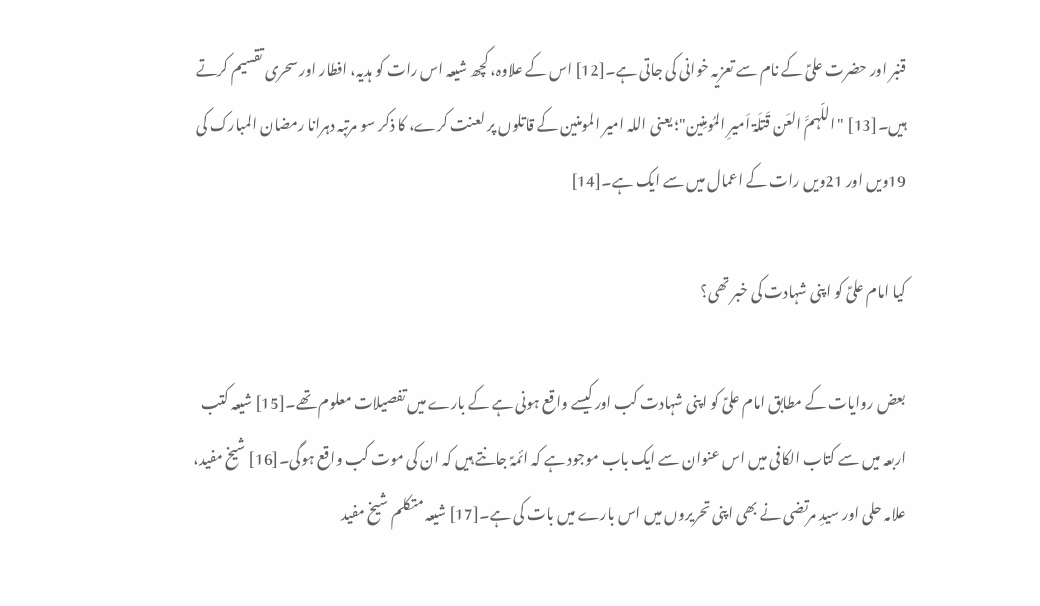قنبر اور حضرت علیؑ کے نام سے تعزیہ خوانی کی جاتی ہے۔[12] اس کے علاوہ، کچھ شیعہ اس رات کو ہدیہ، افطار اور سحری تقسیم کرتے ہیں۔[13] "اللّہمَّ العَن قَتلَۃ اَميرِ المُومِنين"؛ یعنی اللہ امیر المومنین کے قاتلوں پر لعنت کرے، کا ذکر سو مرتبہ دہرانا رمضان المبارک کی 19ویں اور 21ویں رات کے اعمال میں سے ایک ہے۔[14]

کیا امام علیؑ کو اپنی شہادت کی خبر تھی؟

بعض روایات کے مطابق امام علیؑ کو اپنی شہادت کب اور کیسے واقع ہونی ہے کے بارے میں تفصیلات معلوم تھے۔[15] شیعہ کتب اربعہ میں سے کتاب الکافی میں اس عنوان سے ایک باب موجود ہے کہ ائمہؑ جانتے ہیں کہ ان کی موت کب واقع ہوگی۔[16] شیخ مفید، علامہ حلی اور سیدِ مرتضی نے بھی اپنی تحریروں میں اس بارے میں بات کی ہے۔[17] شیعہ متکلم شیخ مفید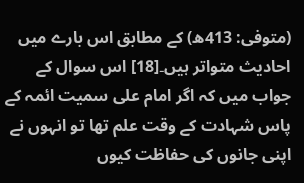(متوفی: 413ھ) کے مطابق اس بارے میں احادیث متواتر ہیں۔[18] اس سوال کے جواب میں کہ اگر امام علی سمیت ائمہ کے پاس شہادت کے وقت علم تھا تو انہوں نے اپنی جانوں کی حفاظت کیوں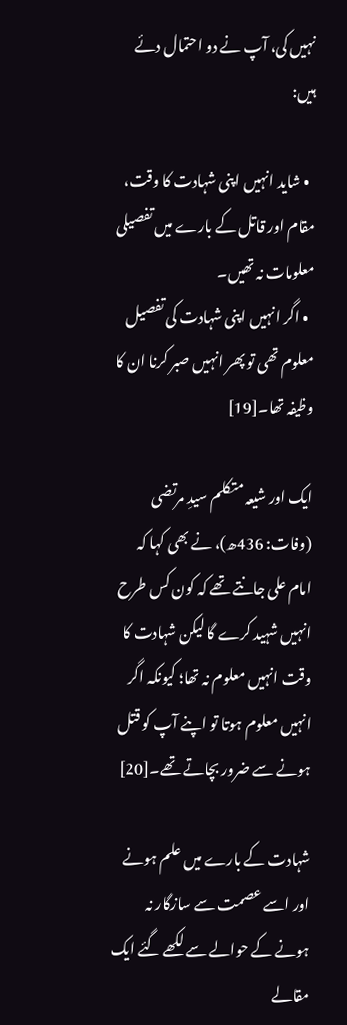نہیں کی، آپ نے دو احتمال دئے ہیں:

  • شاید انہیں اپنی شہادت کا وقت، مقام اور قاتل کے بارے میں تفصیلی معلومات نہ تھیں۔
  • اگر انہیں اپنی شہادت کی تفصیل معلوم تھی تو پھر انہیں صبر کرنا ان کا وظیفہ تھا۔[19]

ایک اور شیعہ متکلم سیدِ مرتضی (وفات: 436ھ)، نے بھی کہا کہ امام علی جانتے تھے کہ کون کس طرح انہیں شہید کرے گا لیکن شہادت کا وقت انہیں معلوم نہ تھا؛ کیونکہ اگر انہیں معلوم ہوتا تو اپنے آپ کو قتل ہونے سے ضرور بچاتے تھے۔[20]

شہادت کے بارے میں علم ہونے اور اسے عصمت سے سازگار نہ ہونے کے حوالے سے لکھے گئے ایک مقالے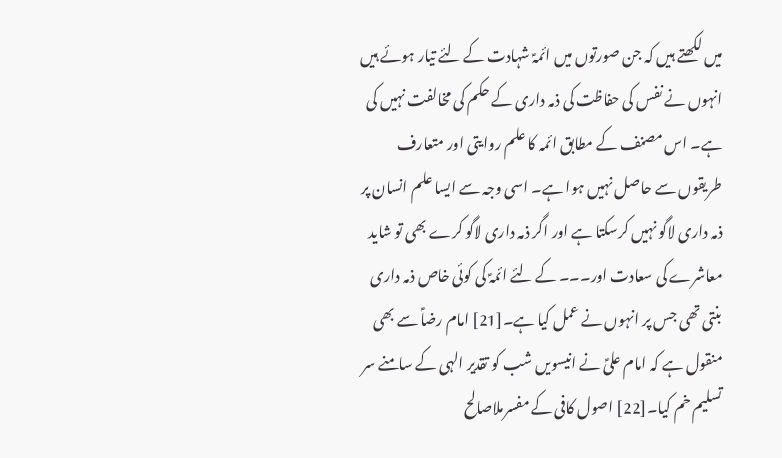میں لکھتے ہیں کہ جن صورتوں میں ائمہؑ شہادت کے لئے تیار ہوئے ہیں انہوں نے نفس کی حفاظت کی ذمہ داری کے حکم کی مخالفت نہیں کی ہے۔ اس مصنف کے مطابق ائمہ کا علم روایتی اور متعارف طریقوں سے حاصل نہیں ہوا ہے۔ اسی وجہ سے ایسا علم انسان پر ذمہ داری لاگو نہیں کرسکتا ہے اور اگر ذمہ داری لاگو کرے بھی تو شاید معاشرے کی سعادت اور۔۔۔ کے لئے ائمہؑ کی کوئی خاص ذمہ داری بنتی تھی جس پر انہوں نے عمل کیا ہے۔[21] امام رضاؑ سے بھی منقول ہے کہ امام علیؑ نے انیسویں شب کو تقدیر الہی کے سامنے سر تسلیم خم کیا۔[22] اصول کافی کے مفسرملاصالح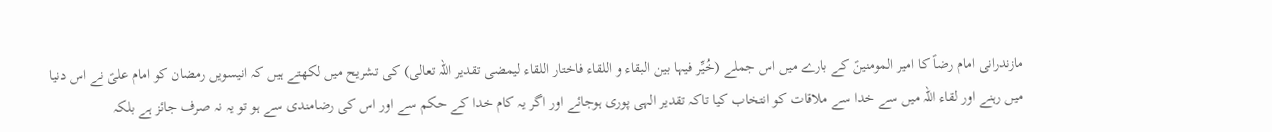مازندرانی امام رضاؑ کا امیر المومنینؑ کے بارے میں اس جملے (خُيِّر فيہا بين البقاء و اللقاء فاختار اللقاء ليمضى تقدير اللّہ تعالى) کی تشریح میں لکھتے ہیں کہ انیسویں رمضان کو امام علیؑ نے اس دنیا میں رہنے اور لقاء اللہ میں سے خدا سے ملاقات کو انتخاب کیا تاکہ تقدیر الہی پوری ہوجائے اور اگر یہ کام خدا کے حکم سے اور اس کی رضامندی سے ہو تو یہ نہ صرف جائز ہے بلکہ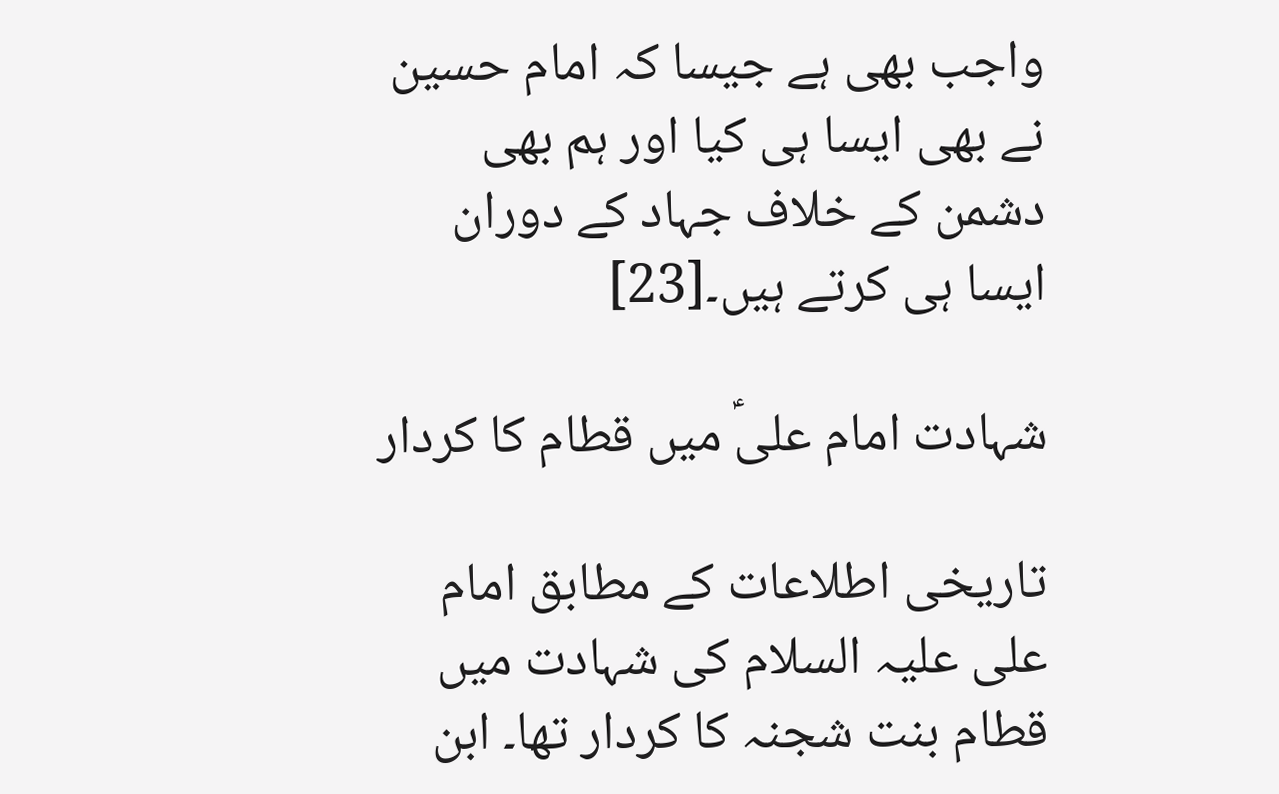واجب بھی ہے جیسا کہ امام حسین نے بھی ایسا ہی کیا اور ہم بھی دشمن کے خلاف جہاد کے دوران ایسا ہی کرتے ہیں۔[23]

شہادت امام علیؑ میں قطام کا کردار

تاریخی اطلاعات کے مطابق امام علی علیہ السلام کی شہادت میں قطام بنت شجنہ کا کردار تھا۔ ابن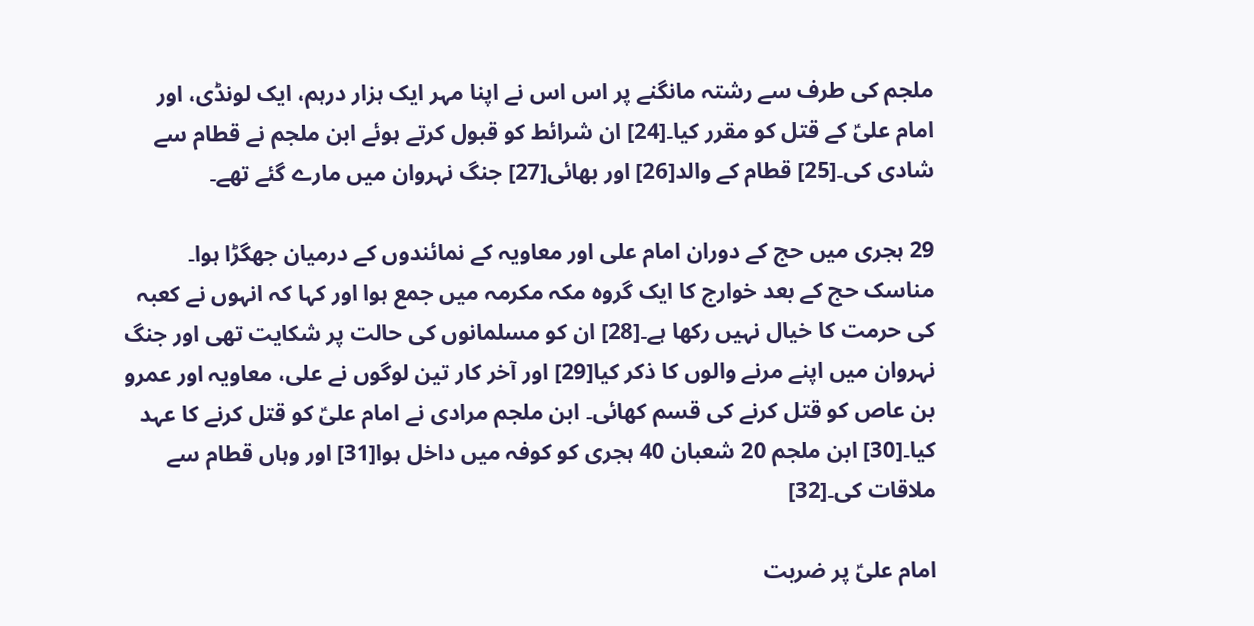ملجم کی طرف سے رشتہ مانگنے پر اس اس نے اپنا مہر ایک ہزار درہم، ایک لونڈی، اور امام علیؑ کے قتل کو مقرر کیا۔[24] ان شرائط کو قبول کرتے ہوئے ابن ملجم نے قطام سے شادی کی۔[25] قطام کے والد[26] اور بھائی[27] جنگ نہروان میں مارے گئے تھے۔

29 ہجری میں حج کے دوران امام علی اور معاویہ کے نمائندوں کے درمیان جھگڑا ہوا۔ مناسک حج کے بعد خوارج کا ایک گروہ مکہ مکرمہ میں جمع ہوا اور کہا کہ انہوں نے کعبہ کی حرمت کا خیال نہیں رکھا ہے۔[28] ان کو مسلمانوں کی حالت پر شکایت تھی اور جنگ نہروان میں اپنے مرنے والوں کا ذکر کیا[29] اور آخر کار تین لوگوں نے علی، معاویہ اور عمرو بن عاص کو قتل کرنے کی قسم کھائی۔ ابن ملجم مرادی نے امام علیؑ کو قتل کرنے کا عہد کیا۔[30] ابن ملجم 20 شعبان 40 ہجری کو کوفہ میں داخل ہوا[31] اور وہاں قطام سے ملاقات کی۔[32]

امام علیؑ پر ضربت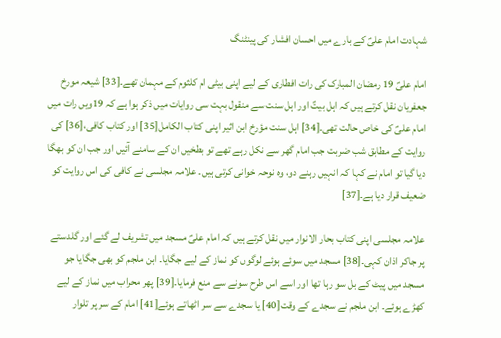شہادت امام علیؑ کے بارے میں احسان افشار کی پینٹنگ

امام علیؑ 19 رمضان المبارک کی رات افطاری کے لیے اپنی بیٹی ام کلثوم کے مہمان تھے۔[33] شیعہ مورخ جعفریان نقل کرتے ہیں کہ اہل بیتؑ اور اہل سنت سے منقول بہت سی روایات میں ذکر ہوا ہے کہ 19ویں رات میں امام علیؑ کی خاص حالت تھی۔[34] اہل سنت مؤرخ ابن اثیر اپنی کتاب الکامل[35] اور کتاب کافی،[36] کی روایت کے مطابق شب ضربت جب امام گھر سے نکل رہے تھے تو بطخیں ان کے سامنے آئیں اور جب ان کو بھگا دیا گیا تو امام نے کہا کہ انہیں رہنے دو، وہ نوحہ خوانی کرتی ہیں۔ علامہ مجلسی نے کافی کی اس روایت کو ضعیف قرار دیا ہے۔[37]

علامہ مجلسی اپنی کتاب بحار الانوار میں نقل کرتے ہیں کہ امام علیؑ مسجد میں تشریف لے گئے اور گلدستے پر جاکر اذان کہی۔[38] مسجد میں سوئے ہوئے لوگوں کو نماز کے لیے جگایا۔ ابن ملجم کو بھی جگایا جو مسجد میں پیٹ کے بل سو رہا تھا اور اسے اس طرح سونے سے منع فرمایا۔[39] پھر محراب میں نماز کے لیے کھڑے ہوئے۔ ابن ملجم نے سجدے کے وقت[40] یا سجدے سے سر اٹھاتے ہوئے[41] امام کے سر پر تلوار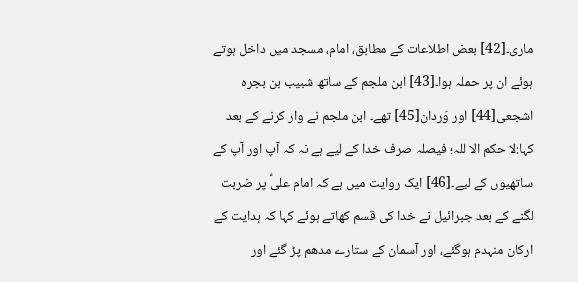ماری۔[42] بعض اطلاعات کے مطابق، امام، مسجد میں داخل ہوتے ہوئے ان پر حملہ ہوا۔[43] ابن ملجم کے ساتھ شبیب بن بجرہ اشجعی[44] اور وَردان[45] تھے۔ ابن ملجم نے وار کرنے کے بعد کہا:لا حکم الا للہ؛ فیصلہ صرف خدا کے لیے ہے نہ کہ آپ اور آپ کے ساتھیوں کے لیے۔[46] ایک روایت میں ہے کہ امام علیؑ پر ضربت لگنے کے بعد جبرائیل نے خدا کی قسم کھاتے ہوئے کہا کہ ہدایت کے ارکان منہدم ہوگئے، اور آسمان کے ستارے مدھم پڑ گئے اور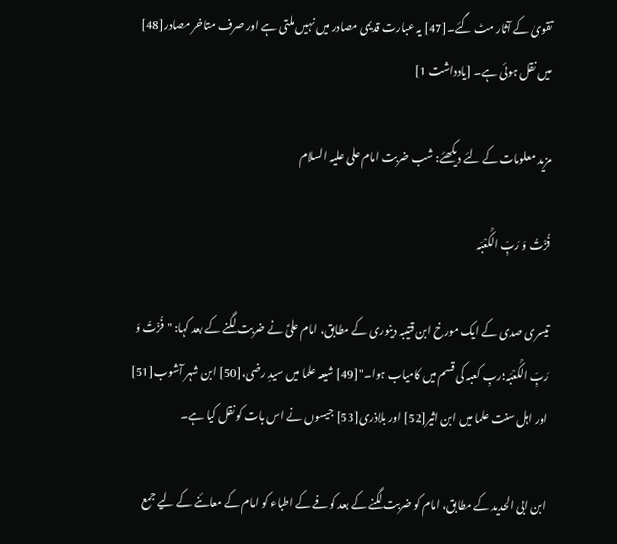تقویٰ کے آثار مٹ گئے۔[47] یہ عبارت قدیمی مصادر میں نہیں ملتی ہے اور صرف متاخر مصادر[48] میں نقل ہوئی ہے۔ [یادداشت 1]

مزید معلومات کے لئے دیکھئے: شب ضربت امام علی علیہ السلام

فُزْتُ وَ رَبِّ الْکَعْبَہ

تیسری صدی کے ایک مورخ ابن قتیبہ دینوری کے مطابق، امام علیؑ نے ضربت لگنے کے بعد کہا: "فُزْتُ وَ رَبِّ الْکَعْبَہ؛ربِ کعبہ کی قسم میں کامیاب ہوا۔"[49] شیعہ علما میں سیدِ رضی،[50] ابن شہر آشوب[51] اور اہل سنت علما میں ابن اثیر[52] اور بلاذری[53] جیسوں نے اس بات کو نقل کیا ہے۔

ابن ابی الحدید کے مطابق، امام کو ضربت لگنے کے بعد کوفے کے اطباء کو امام کے معائنے کے لیے جمع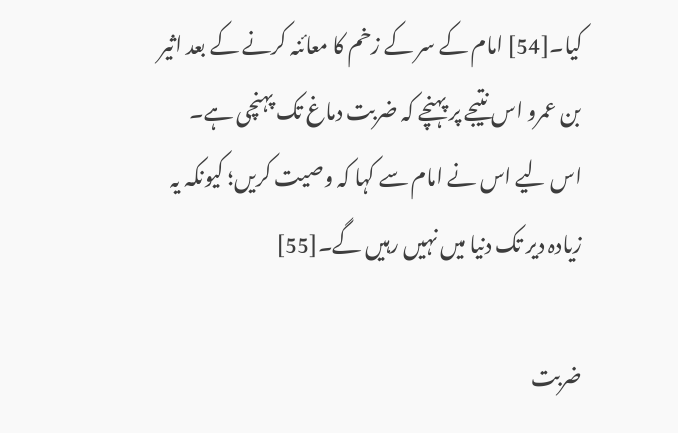کیا۔[54] امام کے سر کے زخم کا معائنہ کرنے کے بعد اثیر بن عمرو اس نتیجے پر پہنچے کہ ضربت دماغ تک پہنچی ہے۔ اس لیے اس نے امام سے کہا کہ وصیت کریں؛ کیونکہ یہ زیادہ دیر تک دنیا میں نہیں رہیں گے۔[55]

ضربت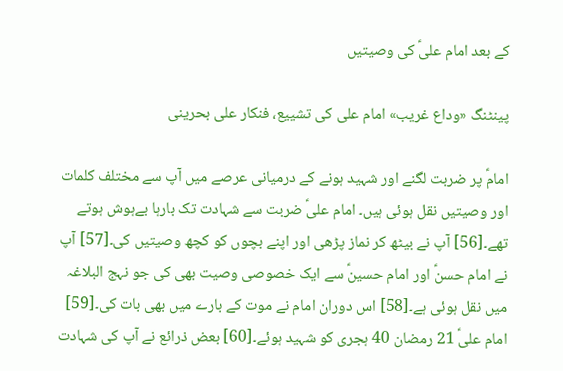کے بعد امام علیؑ کی وصیتیں

پینٹنگ «وداع غریب» امام علی کی تشییع، فنکار علی بحرینی

امامؑ پر ضربت لگنے اور شہید ہونے کے درمیانی عرصے میں آپ سے مختلف کلمات اور وصیتیں نقل ہوئی ہیں۔ امام علیؑ ضربت سے شہادت تک بارہا بےہوش ہوتے تھے۔[56] آپ نے بیٹھ کر نماز پڑھی اور اپنے بچوں کو کچھ وصیتیں کی۔[57] آپ نے امام حسنؑ اور امام حسینؑ سے ایک خصوصی وصیت بھی کی جو نہج البلاغہ میں نقل ہوئی ہے۔[58] اس دوران امام نے موت کے بارے میں بھی بات کی۔[59] امام علیؑ 21 رمضان 40 ہجری کو شہید ہوئے۔[60] بعض ذرائع نے آپ کی شہادت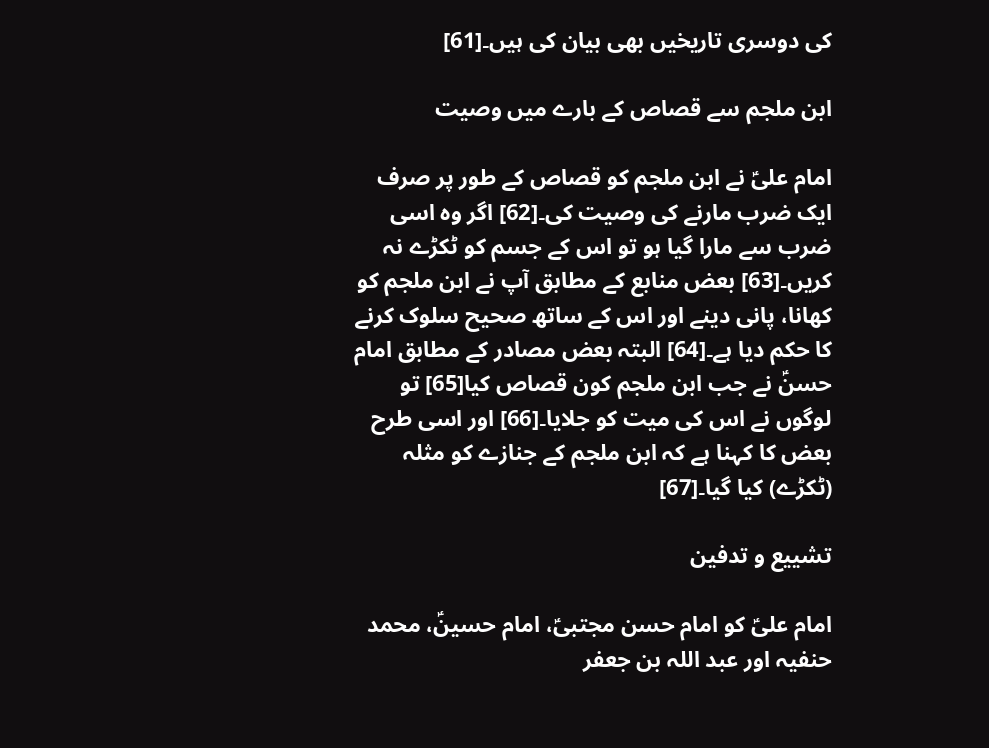کی دوسری تاریخیں بھی بیان کی ہیں۔[61]

ابن ملجم سے قصاص کے بارے میں وصیت

امام علیؑ نے ابن ملجم کو قصاص کے طور پر صرف ایک ضرب مارنے کی وصیت کی۔[62] اگر وہ اسی ضرب سے مارا گیا ہو تو اس کے جسم کو ٹکڑے نہ کریں۔[63] بعض منابع کے مطابق آپ نے ابن ملجم کو کھانا، پانی دینے اور اس کے ساتھ صحیح سلوک کرنے کا حکم دیا ہے۔[64] البتہ بعض مصادر کے مطابق امام حسنؑ نے جب ابن ملجم کون قصاص کیا[65] تو لوگوں نے اس کی میت کو جلایا۔[66] اور اسی طرح بعض کا کہنا ہے کہ ابن ملجم کے جنازے کو مثلہ (ٹکڑے) کیا گیا۔[67]

تشییع و تدفین

امام علیؑ کو امام حسن مجتبیؑ، امام حسینؑ، محمد حنفیہ اور عبد اللہ بن جعفر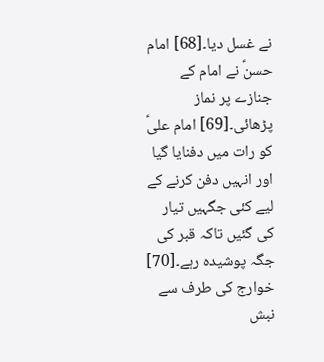نے غسل دیا۔[68] امام حسنؑ نے امام کے جنازے پر نماز پڑھائی۔[69] امام علیؑ کو رات میں دفنایا گیا اور انہیں دفن کرنے کے لیے کئی جگہیں تیار کی گئیں تاکہ قبر کی جگہ پوشیدہ رہے۔[70] خوارج کی طرف سے نبش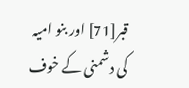قبر[71] اور بنو امیہ کی دشمنی کے خوف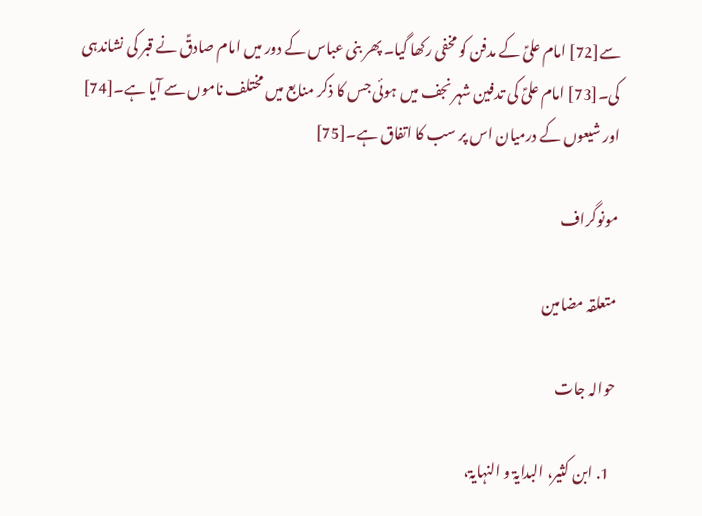سے[72] امام علیؑ کے مدفن کو مخفی رکھا گیا۔ پھر بنی عباس کے دور میں امام صادقؑ نے قبر کی نشاندہی کی۔[73] امام علیؑ کی تدفین شہر نجف میں ہوئی جس کا ذکر منابع میں مختلف ناموں سے آیا ہے۔[74] اور شیعوں کے درمیان اس پر سب کا اتفاق ہے۔[75]

مونوگراف

متعلقہ مضامین

حوالہ جات

  1. ابن کثیر، البدایۃ و النہایۃ،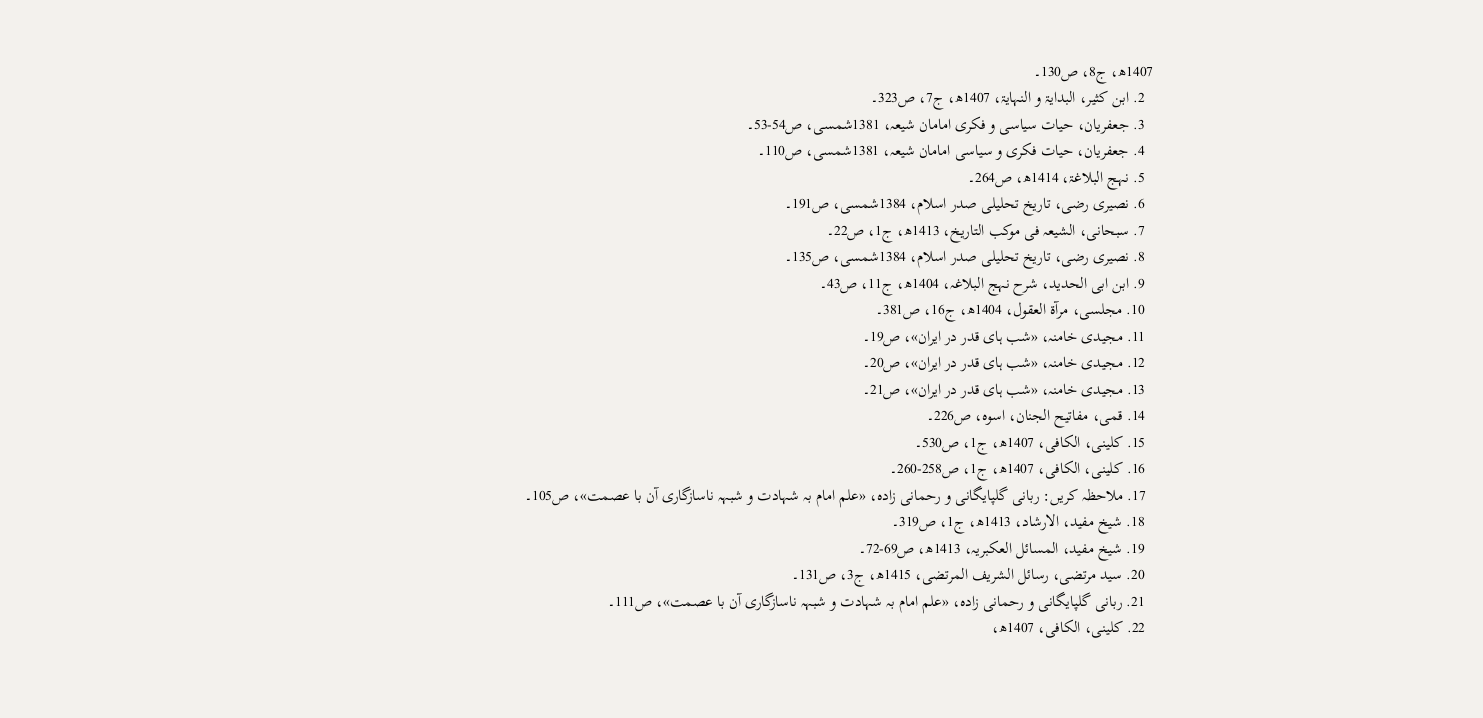1407ھ، ج8، ص130۔
  2. ابن کثیر، البدایۃ و النہایۃ، 1407ھ، ج7، ص323۔
  3. جعفریان، حیات سیاسی و فکری امامان شیعہ، 1381شمسی، ص54-53۔
  4. جعفریان، حیات فکری و سیاسی امامان شیعہ، 1381شمسی، ص110۔
  5. نہج البلاغۃ، 1414ھ، ص264۔
  6. نصیری رضی، تاریخ تحلیلی صدر اسلام، 1384شمسی، ص191۔
  7. سبحانی، الشیعہ فی موکب التاریخ، 1413ھ، ج1، ص22۔
  8. نصیری رضی، تاریخ تحلیلی صدر اسلام، 1384شمسی، ص135۔
  9. ابن ابی الحدید، شرح نہج البلاغہ، 1404ھ، ج11، ص43۔
  10. مجلسی، مرآۃ العقول، 1404ھ، ج16، ص381۔
  11. مجیدی خامنہ، «شب ہای قدر در ایران»، ص19۔
  12. مجیدی خامنہ، «شب ہای قدر در ایران»، ص20۔
  13. مجیدی خامنہ، «شب ہای قدر در ایران»، ص21۔
  14. قمی، مفاتیح الجنان، اسوہ، ص226۔
  15. کلینی، الکافی، 1407ھ، ج1، ص530۔
  16. کلینی، الکافی، 1407ھ، ج1، ص258-260۔
  17. ملاحظہ کریں: ربانی گلپایگانی و رحمانی زادہ، «علم امام بہ شہادت و شبہہ ناسازگاری آن با عصمت»، ص105۔
  18. شیخ مفید، الارشاد، 1413ھ، ج1، ص319۔
  19. شیخ مفید، المسائل العکبریہ، 1413ھ، ص69-72۔
  20. سید مرتضی، رسائل الشریف المرتضی، 1415ھ، ج3، ص131۔
  21. ربانی گلپایگانی و رحمانی زادہ، «علم امام بہ شہادت و شبہہ ناسازگاری آن با عصمت»، ص111۔
  22. کلینی، الکافی، 1407ھ،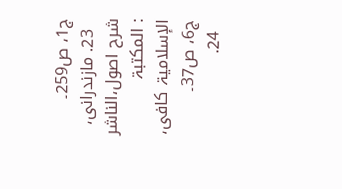ج1، ص259۔
  23. مازندرانی، شرح اصول،الناشر : المكتبۃ الإسلاميۃ کافی، ج6، ص37۔
  24.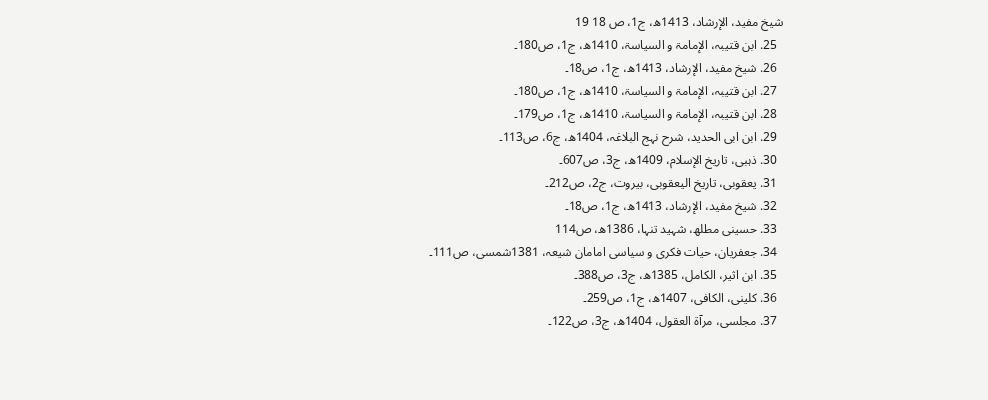شیخ مفید، الإرشاد، 1413ھ، ج1، ص 18 19
  25. ابن قتیبہ، الإمامۃ و السیاسۃ، 1410ھ، ج1، ص180۔
  26. شیخ مفید، الإرشاد، 1413ھ، ج1، ص18۔
  27. ابن قتیبہ، الإمامۃ و السیاسۃ، 1410ھ، ج1، ص180۔
  28. ابن قتیبہ، الإمامۃ و السیاسۃ، 1410ھ، ج1، ص179۔
  29. ابن ابی الحدید، شرح نہج البلاغہ، 1404ھ، ج6، ص113۔
  30. ذہبی، تاریخ الإسلام، 1409ھ، ج3، ص607۔
  31. یعقوبی، تاریخ الیعقوبی، بیروت، ج2، ص212۔
  32. شیخ مفید، الإرشاد، 1413ھ، ج1، ص18۔
  33. حسینی مطلھ، شہید تنہا، 1386ھ، ص114
  34. جعفریان، حیات فکری و سیاسی امامان شیعہ، 1381شمسی، ص111۔
  35. ابن اثیر، الکامل، 1385ھ، ج3، ص388۔
  36. کلینی، الکافی، 1407ھ، ج1، ص259۔
  37. مجلسی، مرآۃ العقول، 1404ھ، ج3، ص122۔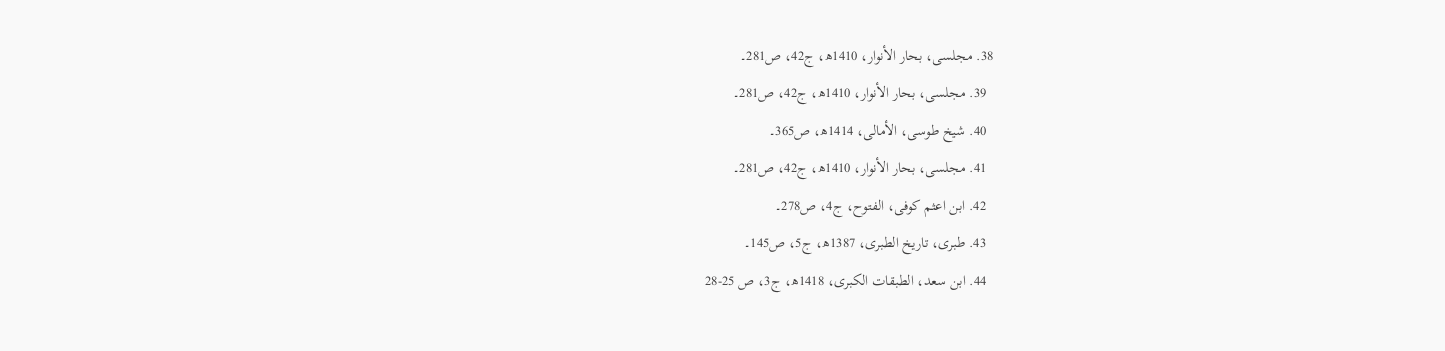38. مجلسی، بحار الأنوار، 1410ھ، ج42، ص281۔
  39. مجلسی، بحار الأنوار، 1410ھ، ج42، ص281۔
  40. شیخ طوسی، الأمالی، 1414ھ، ص365۔
  41. مجلسی، بحار الأنوار، 1410ھ، ج42، ص281۔
  42. ابن اعثم کوفی، الفتوح، ج4، ص278۔
  43. طبری، تاریخ الطبری، 1387ھ، ج5، ص145۔
  44. ابن سعد، الطبقات الکبری، 1418ھ، ج3، ص 25-28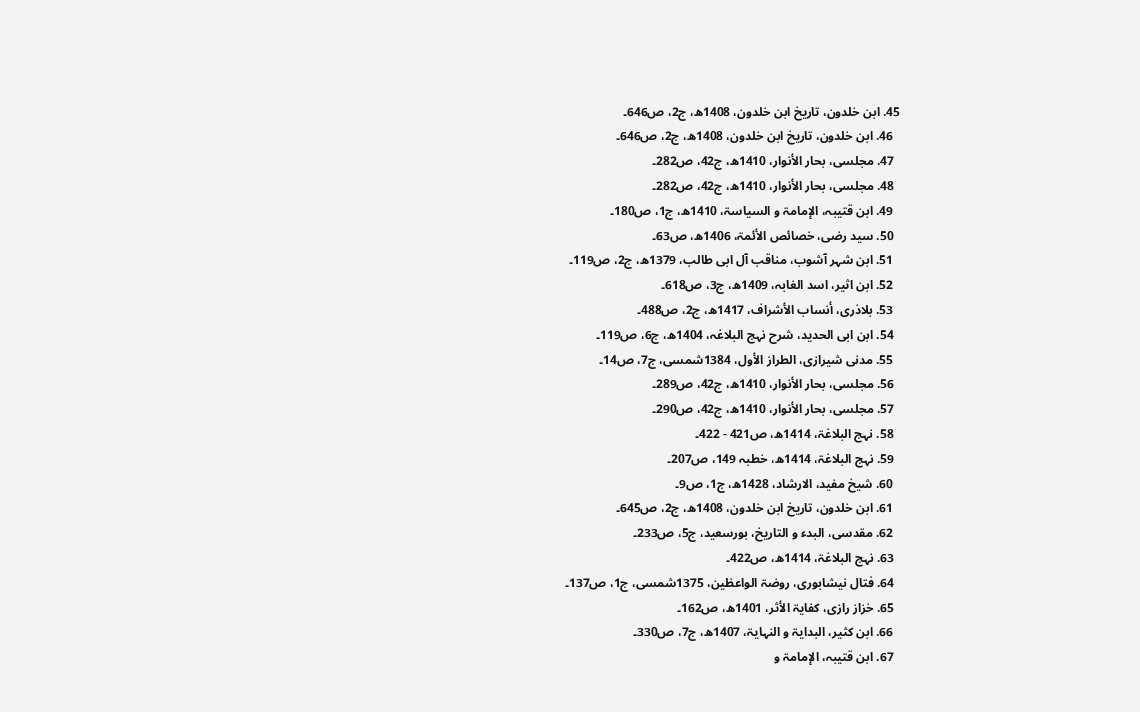45. ابن خلدون، تاریخ ابن خلدون، 1408ھ، ج2، ص646۔
  46. ابن خلدون، تاریخ ابن خلدون، 1408ھ، ج2، ص646۔
  47. مجلسی، بحار الأنوار، 1410ھ، ج42، ص282۔
  48. مجلسی، بحار الأنوار، 1410ھ، ج42، ص282۔
  49. ابن قتیبہ، الإمامۃ و السیاسۃ، 1410ھ، ج1، ص180۔
  50. سید رضی، خصائص الأئمۃ، 1406ھ، ص63۔
  51. ابن شہر آشوب، مناقب آل ابی طالب، 1379ھ، ج2، ص119۔
  52. ابن اثیر، اسد الغابہ، 1409ھ، ج3، ص618۔
  53. بلاذری، أنساب الأشراف، 1417ھ، ج2، ص488۔
  54. ابن ابی الحدید، شرح نہج البلاغہ، 1404ھ، ج6، ص119۔
  55. مدنی شیرازی، الطراز الأول، 1384شمسی، ج7، ص14۔
  56. مجلسی، بحار الأنوار، 1410ھ، ج42، ص289۔
  57. مجلسی، بحار الأنوار، 1410ھ، ج42، ص290۔
  58. نہج البلاغۃ، 1414ھ، ص421 - 422۔
  59. نہج البلاغۃ، 1414ھ، خطبہ 149، ص207۔
  60. شیخ مفید، الارشاد، 1428ھ، ج1، ص9۔
  61. ابن خلدون، تاریخ ابن خلدون، 1408ھ، ج2، ص645۔
  62. مقدسی، البدء و التاریخ، بورسعید، ج5، ص233۔
  63. نہج البلاغۃ، 1414ھ، ص422۔
  64. فتال نیشابوری، روضۃ الواعظین، 1375شمسی، ج1، ص137۔
  65. خزاز رازی، کفایۃ الأثر، 1401ھ، ص162۔
  66. ابن کثیر، البدایۃ و النہایۃ، 1407ھ، ج7، ص330۔
  67. ابن قتیبہ، الإمامۃ و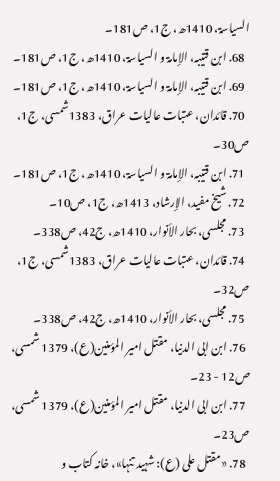السیاسۃ، 1410ھ، ج1، ص181۔
  68. ابن قتیبہ، الإمامۃ و السیاسۃ، 1410ھ، ج1، ص181۔
  69. ابن قتیبہ، الإمامۃ و السیاسۃ، 1410ھ، ج1، ص181۔
  70. قائدان، عتبات عالیات عراق، 1383شمسی، ج1، ص30۔
  71. ابن قتیبہ، الإمامۃ و السیاسۃ، 1410ھ، ج1، ص181۔
  72. شیخ مفید، الإرشاد، 1413ھ، ج1، ص10۔
  73. مجلسی، بحار الأنوار، 1410ھ، ج42، ص338۔
  74. قائدان، عتبات عالیات عراق، 1383شمسی، ج1، ص32۔
  75. مجلسی، بحار الأنوار، 1410ھ، ج42، ص338۔
  76. ابن ابی الدنیا، مقتل امیر المؤمنین(ع)، 1379 شمسی، ص12 - 23۔
  77. ابن ابی الدنیا، مقتل امیر المؤمنین(ع)، 1379 شمسی، ص23۔
  78. «مقتل علی (ع): شہید تنہا»، خانہ کتاب و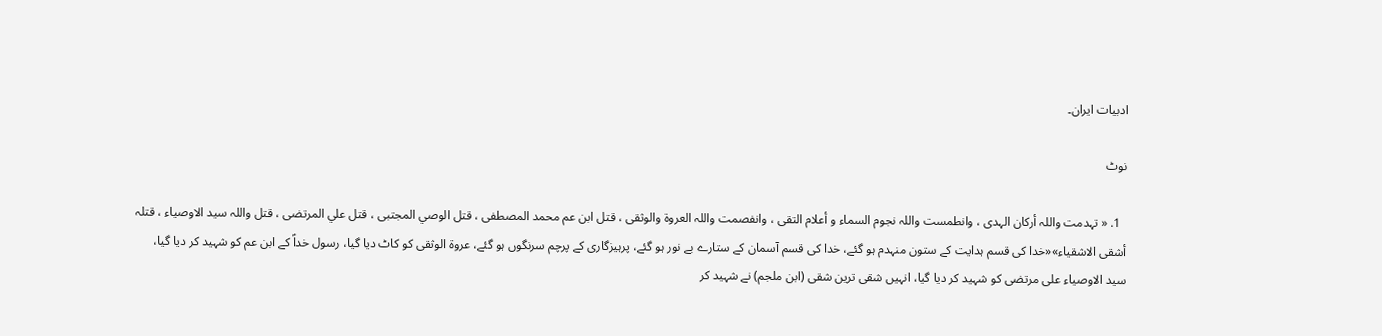ادبیات ایران۔

نوٹ

  1. « تہدمت واللہ أركان الہدى ، وانطمست واللہ نجوم السماء و أعلام التقى ، وانفصمت واللہ العروۃ والوثقى ، قتل ابن عم محمد المصطفى ، قتل الوصي المجتبى ، قتل علي المرتضى ، قتل واللہ سيد الاوصياء ، قتلہ أشقى الاشقياء»«خدا کی قسم ہدایت کے ستون منہدم ہو گئے، خدا کی قسم آسمان کے ستارے بے نور ہو گئے، پرہیزگاری کے پرچم سرنگوں ہو گئے، عروۃ الوثقی کو کاٹ دیا گيا، رسول خداؑ کے ابن عم کو شہید کر دیا گيا، سید الاوصیاء علی مرتضی کو شہید کر دیا گيا، انہیں شقی ترین شقی (ابن ملجم) نے شہید کر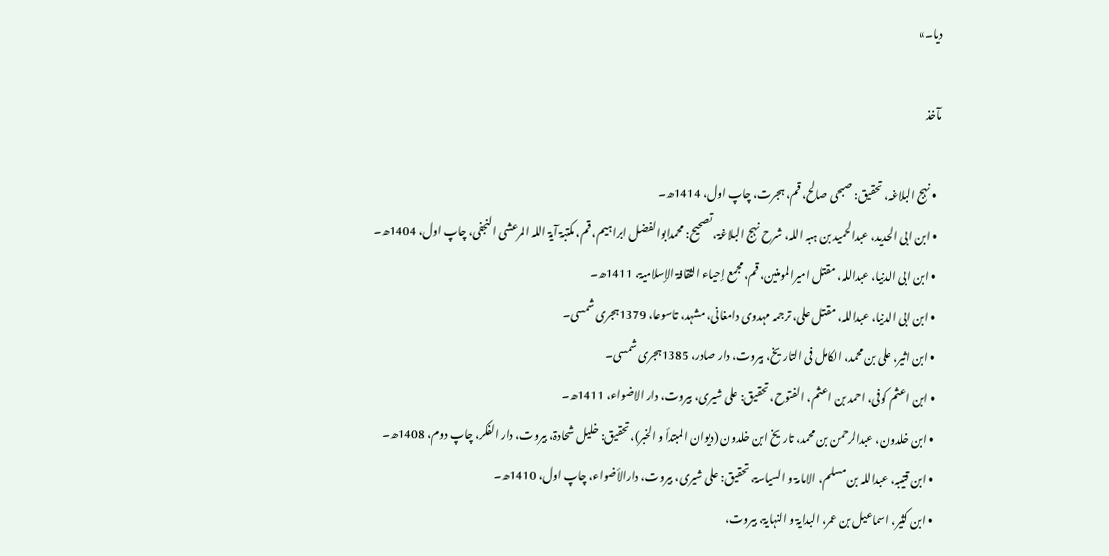دیا۔»

مآخذ

  • نہج البلاغہ، تحقیق: صبحی صالح، قم، ہجرت، چاپ اول، 1414ھ۔
  • ابن ابی الحدید، عبدالحمید بن ہبہ اللہ، شرح نہج البلاغۃ، تصحیح: محمدابوالفضل ابراہیم، قم، مکتبۃ آیۃ اللہ المرعشی النجفی، چاپ اول، 1404ھ۔
  • ابن ابی الدنیا، عبداللہ، مقتل امیرالمومنین، قم، مجمع إحیاء الثقافۃ الإسلامیۃ، 1411ھ۔
  • ابن ابی الدنیا، عبداللہ، مقتل علی، ترجمہ مہدوی دامغانی، مشہد، تاسوعا، 1379ہجری شمسی۔
  • ابن اثیر، علی بن محمد، الکامل فی التاریخ، بیروت، دار صادر، 1385ہجری شمسی۔
  • ابن اعثم کوفی، احمد بن اعثم، الفتوح، تحقیق: علی شیری، بیروت، دار الاضواء، 1411ھ۔
  • ابن خلدون، عبدالرحمن بن محمد، تاریخ ابن خلدون (دیوان المبتدأ و الخبر)، تحقیق: خلیل شحادۃ، بیروت، دار الفکر، چاپ دوم، 1408ھ۔
  • ابن قتیبہ، عبداللہ بن مسلم، الامامۃ و السیاسۃ، تحقیق: علی شیری، بیروت، دارالأضواء، چاپ اول، 1410ھ۔
  • ابن کثیر، اسماعیل بن عمر، البدایۃ و النہایۃ، بیروت،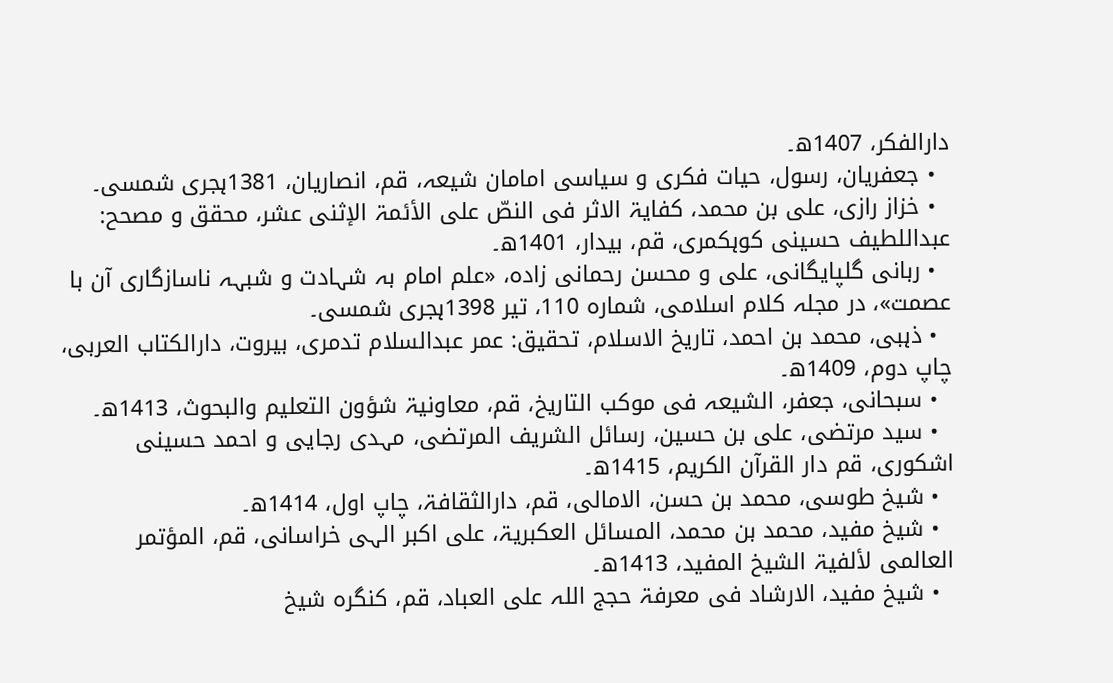دارالفکر، 1407ھ۔
  • جعفریان، رسول، حیات فکری و سیاسی امامان شیعہ، قم، انصاریان، 1381ہجری شمسی۔
  • خزاز رازی، علی بن محمد، کفایۃ الاثر فی النصّ علی الأئمۃ الإثنی عشر، محقق و مصحح: عبداللطیف حسینی کوہکمری، قم، بیدار، 1401ھ۔
  • ربانی گلپایگانی، علی و محسن رحمانی زادہ، «علم امام بہ شہادت و شبہہ ناسازگاری آن با عصمت»، در مجلہ کلام اسلامی، شمارہ 110، تیر 1398ہجری شمسی۔
  • ذہبی، محمد بن احمد، تاریخ الاسلام، تحقیق: عمر عبدالسلام تدمری، بیروت، دارالکتاب العربی، چاپ دوم، 1409ھ۔
  • سبحانی، جعفر، الشیعہ فی موکب التاریخ، قم، معاونیۃ شؤون التعلیم والبحوث، 1413ھ۔
  • سید مرتضی، علی بن حسین، رسائل الشریف المرتضی، مہدی رجایی و احمد حسینی اشکوری، قم دار القرآن الکریم، 1415ھ۔
  • شیخ طوسی، محمد بن حسن، الامالی، قم، دارالثقافۃ، چاپ اول، 1414ھ۔
  • شیخ مفید، محمد بن محمد، المسائل العکبریۃ، علی اکبر الہی خراسانی، قم، المؤتمر العالمی لألفیۃ الشیخ المفید، 1413ھ۔
  • شیخ مفید، الارشاد فی معرفۃ حجج اللہ علی العباد، قم، کنگرہ شیخ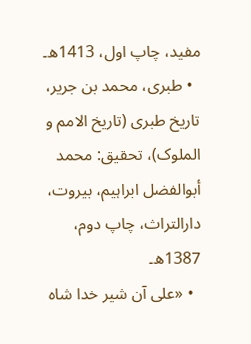مفید، چاپ اول، 1413ھ۔
  • طبری، محمد بن جریر، تاریخ طبری (تاریخ الامم و الملوک)، تحقیق: محمد أبوالفضل ابراہیم، بیروت، دارالتراث، چاپ دوم، 1387ھ۔
  • «علی آن شیر خدا شاہ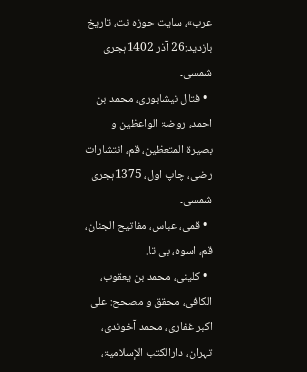عرب»، سایت حوزہ نت، تاریخ بازدید:26 آذر 1402ہجری شمسی۔
  • فتال نیشابوری، محمد بن احمد، روضۃ الواعظین و بصیرۃ المتعظین، قم، انتشارات رضی، چاپ اول، 1375ہجری شمسی۔
  • قمی، عباس، مفاتیح الجنان، قم، اسوہ، بی تا.
  • کلینی، محمد بن یعقوب، الکافی، محقق و مصحح: علی اکبر غفاری، محمد آخوندی، تہران، دارالکتب الإسلامیۃ،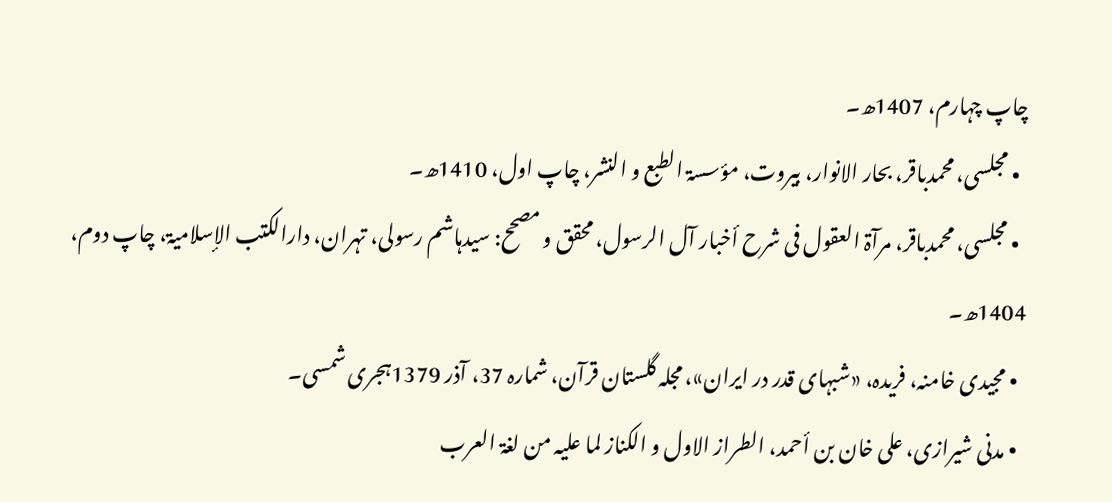چاپ چہارم، 1407ھ۔
  • مجلسی، محمدباقر، بحار الانوار، بیروت، مؤسسۃ الطبع و النشر، چاپ اول، 1410ھ۔
  • مجلسی، محمدباقر، مرآۃ العقول فی شرح أخبار آل الرسول، محقق و مصحح: سیدہاشم رسولی، تہران، دارالکتب الإسلامیۃ، چاپ دوم، 1404ھ۔
  • مجیدی خامنہ، فریدہ، «شبہای قدر در ایران»، مجلہ گلستان قرآن، شمارہ 37، آذر 1379ہجری شمسی۔
  • مدنی شیرازی، علی خان بن أحمد، الطراز الاول و الکناز لما علیہ من لغۃ العرب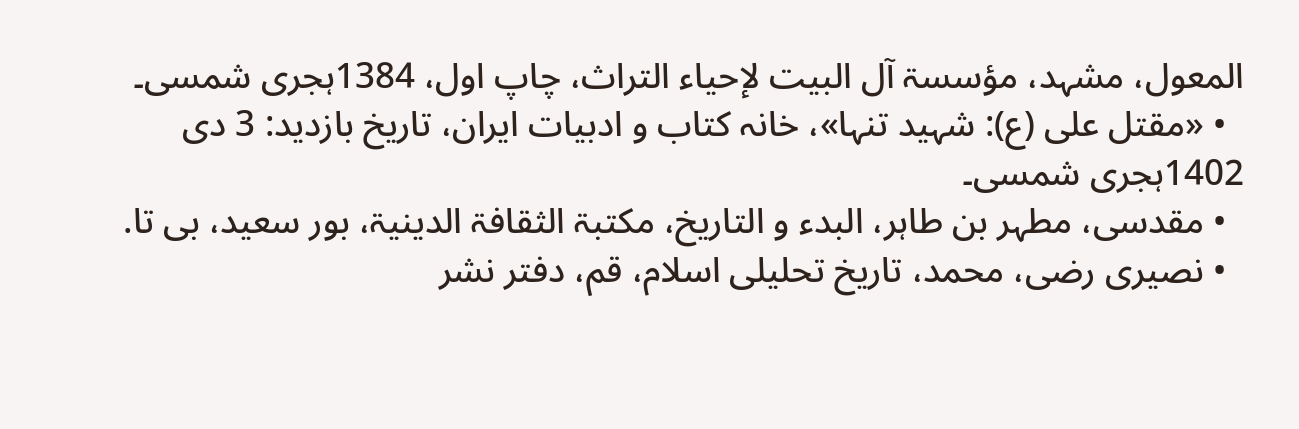المعول، مشہد، مؤسسۃ آل البیت لإحیاء التراث، چاپ اول، 1384ہجری شمسی۔
  • «مقتل علی (ع): شہید تنہا»، خانہ کتاب و ادبیات ایران، تاریخ بازدید: 3 دی 1402ہجری شمسی۔
  • مقدسی، مطہر بن طاہر، البدء و التاریخ، مکتبۃ الثقافۃ الدینیۃ، بور سعید، بی تا.
  • نصیری رضی، محمد، تاریخ تحلیلی اسلام، قم، دفتر نشر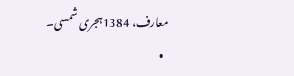معارف، 1384ہجری شمسی۔
  •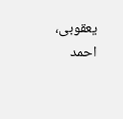یعقوبی، احمد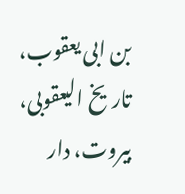بن ابی یعقوب، تاریخ الیعقوبی، بیروت، دار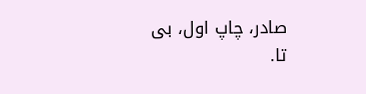صادر، چاپ اول، بی تا.